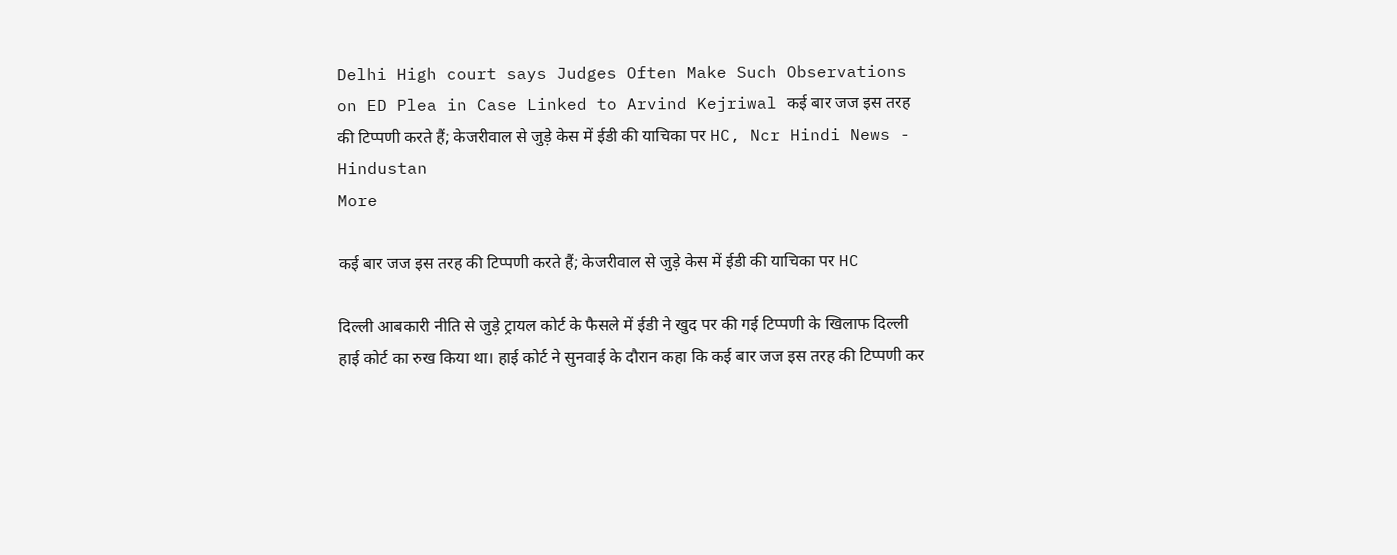Delhi High court says Judges Often Make Such Observations on ED Plea in Case Linked to Arvind Kejriwal कई बार जज इस तरह की टिप्पणी करते हैं; केजरीवाल से जुड़े केस में ईडी की याचिका पर HC, Ncr Hindi News - Hindustan
More

कई बार जज इस तरह की टिप्पणी करते हैं; केजरीवाल से जुड़े केस में ईडी की याचिका पर HC

दिल्ली आबकारी नीति से जुड़े ट्रायल कोर्ट के फैसले में ईडी ने खुद पर की गई टिप्पणी के खिलाफ दिल्ली हाई कोर्ट का रुख किया था। हाई कोर्ट ने सुनवाई के दौरान कहा कि कई बार जज इस तरह की टिप्पणी कर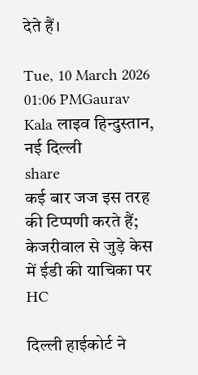देते हैं।

Tue, 10 March 2026 01:06 PMGaurav Kala लाइव हिन्दुस्तान, नई दिल्ली
share
कई बार जज इस तरह की टिप्पणी करते हैं; केजरीवाल से जुड़े केस में ईडी की याचिका पर HC

दिल्ली हाईकोर्ट ने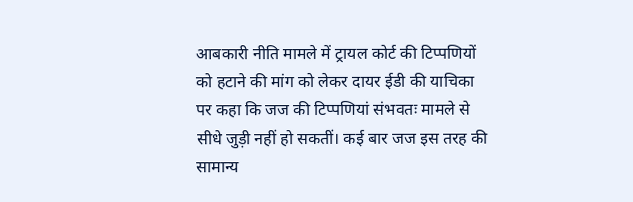आबकारी नीति मामले में ट्रायल कोर्ट की टिप्पणियों को हटाने की मांग को लेकर दायर ईडी की याचिका पर कहा कि जज की टिप्पणियां संभवतः मामले से सीधे जुड़ी नहीं हो सकतीं। कई बार जज इस तरह की सामान्य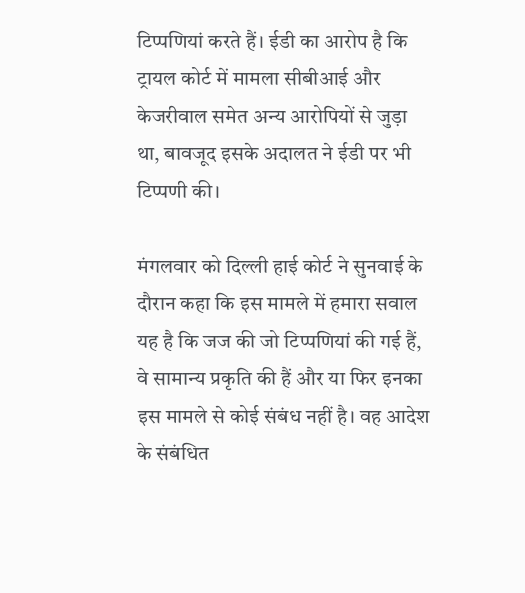टिप्पणियां करते हैं। ईडी का आरोप है कि ट्रायल कोर्ट में मामला सीबीआई और केजरीवाल समेत अन्य आरोपियों से जुड़ा था, बावजूद इसके अदालत ने ईडी पर भी टिप्पणी की।

मंगलवार को दिल्ली हाई कोर्ट ने सुनवाई के दौरान कहा कि इस मामले में हमारा सवाल यह है कि जज की जो टिप्पणियां की गई हैं, वे सामान्य प्रकृति की हैं और या फिर इनका इस मामले से कोई संबंध नहीं है। वह आदेश के संबंधित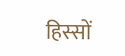हिस्सों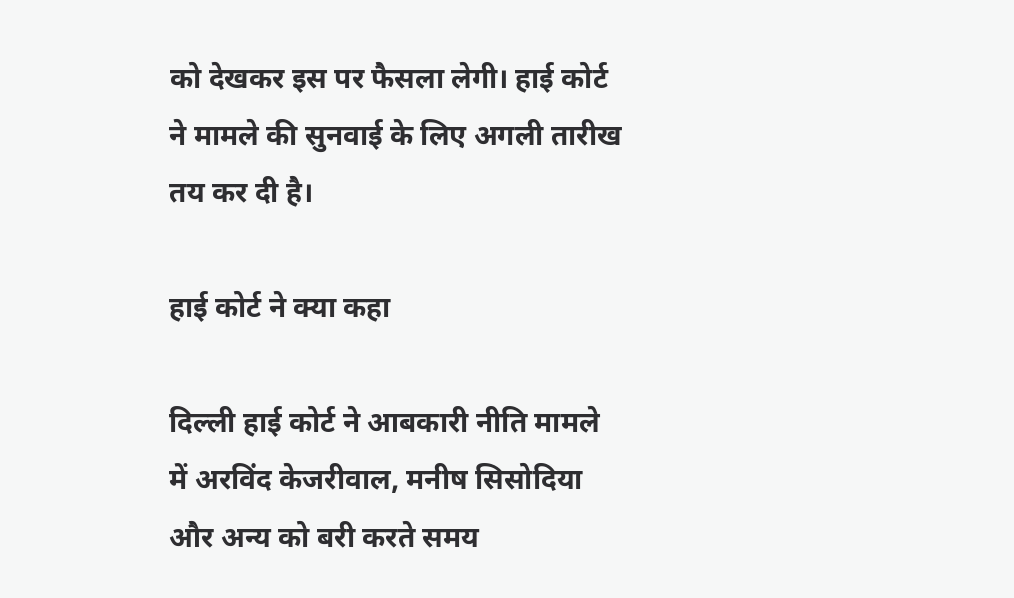को देखकर इस पर फैसला लेगी। हाई कोर्ट ने मामले की सुनवाई के लिए अगली तारीख तय कर दी है।

हाई कोर्ट ने क्या कहा

दिल्ली हाई कोर्ट ने आबकारी नीति मामले में अरविंद केजरीवाल, मनीष सिसोदिया और अन्य को बरी करते समय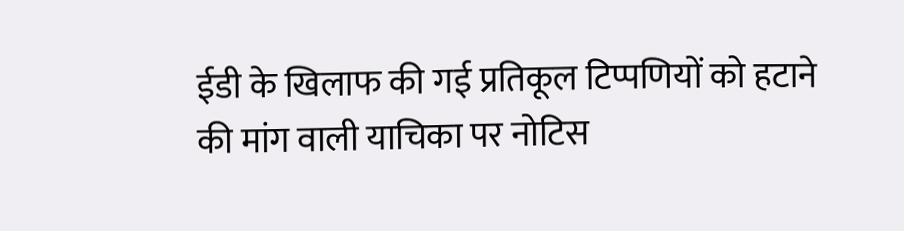ईडी के खिलाफ की गई प्रतिकूल टिप्पणियों को हटाने की मांग वाली याचिका पर नोटिस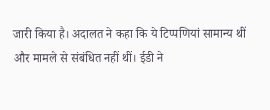जारी किया है। अदालत ने कहा कि ये टिप्पणियां सामान्य थीं और मामले से संबंधित नहीं थीं। ईडी ने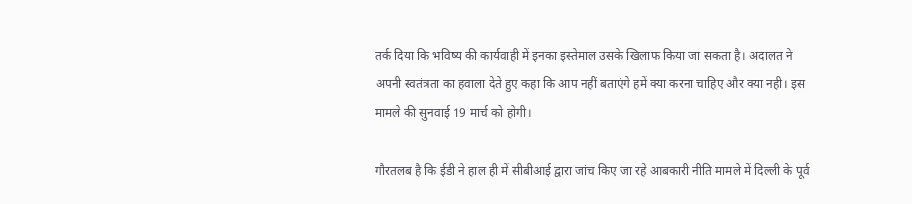तर्क दिया कि भविष्य की कार्यवाही में इनका इस्तेमाल उसके खिलाफ किया जा सकता है। अदालत ने अपनी स्वतंत्रता का हवाला देते हुए कहा कि आप नहीं बताएंगे हमें क्या करना चाहिए और क्या नही। इस मामले की सुनवाई 19 मार्च को होगी।

गौरतलब है कि ईडी ने हाल ही में सीबीआई द्वारा जांच किए जा रहे आबकारी नीति मामले में दिल्ली के पूर्व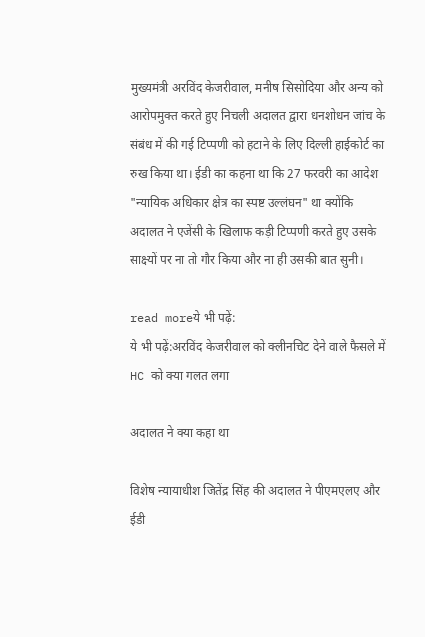मुख्यमंत्री अरविंद केजरीवाल, मनीष सिसोदिया और अन्य को आरोपमुक्त करते हुए निचली अदालत द्वारा धनशोधन जांच के संबंध में की गई टिप्पणी को हटाने के लिए दिल्ली हाईकोर्ट का रुख किया था। ईडी का कहना था कि 27 फरवरी का आदेश "न्यायिक अधिकार क्षेत्र का स्पष्ट उल्लंघन" था क्योंकि अदालत ने एजेंसी के खिलाफ कड़ी टिप्पणी करते हुए उसके साक्ष्यों पर ना तो गौर किया और ना ही उसकी बात सुनी।

read moreये भी पढ़ें:
ये भी पढ़ें:अरविंद केजरीवाल को क्लीनचिट देने वाले फैसले में HC को क्या गलत लगा

अदालत ने क्या कहा था

विशेष न्यायाधीश जितेंद्र सिंह की अदालत ने पीएमएलए और ईडी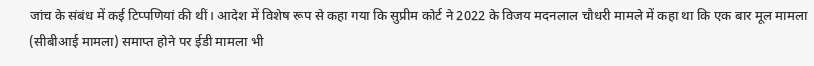जांच के संबंध में कई टिप्पणियां की थीं। आदेश में विशेष रूप से कहा गया कि सुप्रीम कोर्ट ने 2022 के विजय मदनलाल चौधरी मामले में कहा था कि एक बार मूल मामला (सीबीआई मामला) समाप्त होने पर ईडी मामला भी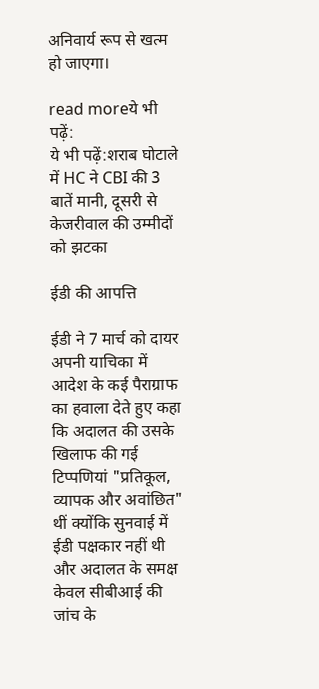अनिवार्य रूप से खत्म हो जाएगा।

read moreये भी पढ़ें:
ये भी पढ़ें:शराब घोटाले में HC ने CBI की 3 बातें मानी, दूसरी से केजरीवाल की उम्मीदों को झटका

ईडी की आपत्ति

ईडी ने 7 मार्च को दायर अपनी याचिका में आदेश के कई पैराग्राफ का हवाला देते हुए कहा कि अदालत की उसके खिलाफ की गई टिप्पणियां "प्रतिकूल, व्यापक और अवांछित" थीं क्योंकि सुनवाई में ईडी पक्षकार नहीं थी और अदालत के समक्ष केवल सीबीआई की जांच के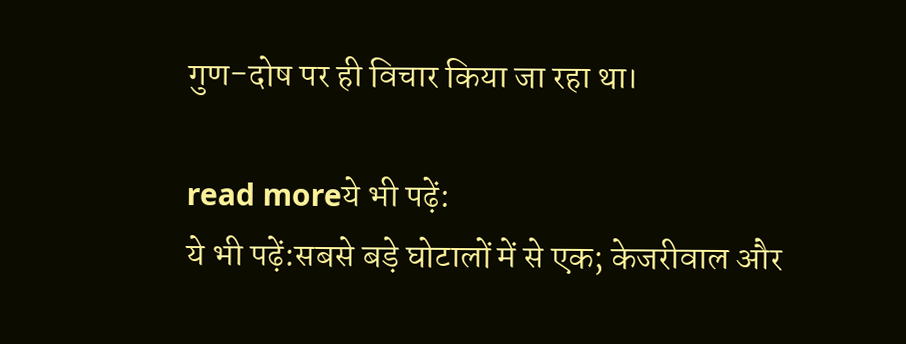गुण-दोष पर ही विचार किया जा रहा था।

read moreये भी पढ़ें:
ये भी पढ़ें:सबसे बड़े घोटालों में से एक; केजरीवाल और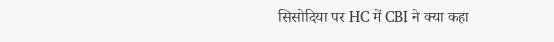सिसोदिया पर HC में CBI ने क्या कहा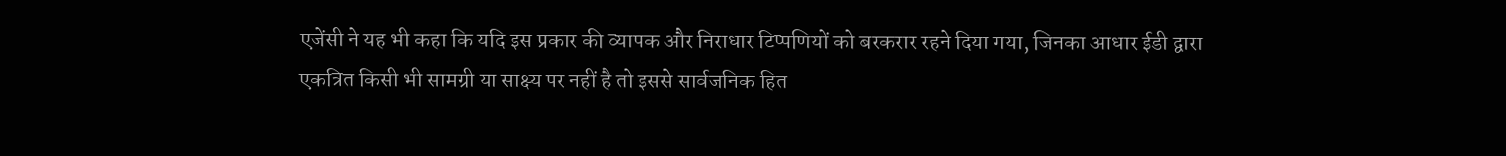एजेंसी ने यह भी कहा कि यदि इस प्रकार की व्यापक और निराधार टिप्पणियों को बरकरार रहने दिया गया, जिनका आधार ईडी द्वारा एकत्रित किसी भी सामग्री या साक्ष्य पर नहीं है तो इससे सार्वजनिक हित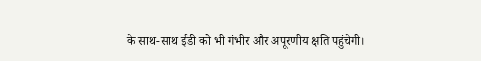के साथ-साथ ईडी को भी गंभीर और अपूरणीय क्षति पहुंचेगी।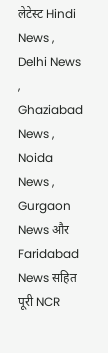लेटेस्ट Hindi News , Delhi News , Ghaziabad News , Noida News , Gurgaon News और Faridabad News सहित पूरी NCR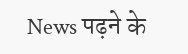News पढ़ने के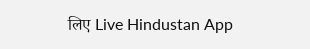लिए Live Hindustan App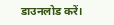डाउनलोड करें।